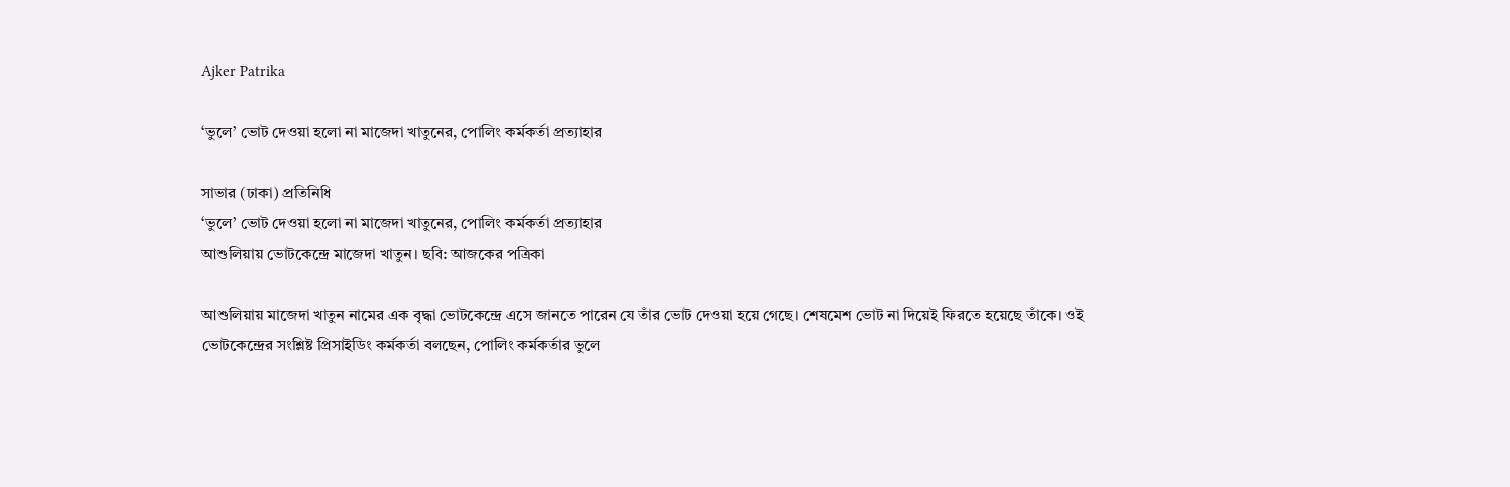Ajker Patrika

‘ভুলে’ ভোট দেওয়া হলো না মাজেদা খাতুনের, পোলিং কর্মকর্তা প্রত্যাহার

সাভার (ঢাকা) প্রতিনিধি
‘ভুলে’ ভোট দেওয়া হলো না মাজেদা খাতুনের, পোলিং কর্মকর্তা প্রত্যাহার
আশুলিয়ায় ভোটকেন্দ্রে মাজেদা খাতুন। ছবি: আজকের পত্রিকা

আশুলিয়ায় মাজেদা খাতুন নামের এক বৃদ্ধা ভোটকেন্দ্রে এসে জানতে পারেন যে তাঁর ভোট দেওয়া হয়ে গেছে। শেষমেশ ভোট না দিয়েই ফিরতে হয়েছে তাঁকে। ওই ভোটকেন্দ্রের সংশ্লিষ্ট প্রিসাইডিং কর্মকর্তা বলছেন, পোলিং কর্মকর্তার ভুলে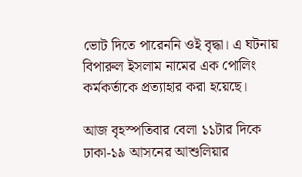ভোট দিতে পারেননি ওই বৃদ্ধা। এ ঘটনায় বিপারুল ইসলাম নামের এক পোলিং কর্মকর্তাকে প্রত্যাহার করা হয়েছে।

আজ বৃহস্পতিবার বেলা ১১টার দিকে ঢাকা-১৯ আসনের আশুলিয়ার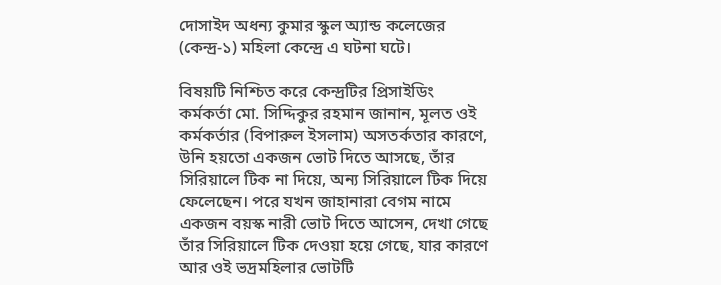দোসাইদ অধন্য কুমার স্কুল অ্যান্ড কলেজের (কেন্দ্র-১) মহিলা কেন্দ্রে এ ঘটনা ঘটে।

বিষয়টি নিশ্চিত করে কেন্দ্রটির প্রিসাইডিং কর্মকর্তা মো. সিদ্দিকুর রহমান জানান, মূলত ওই কর্মকর্তার (বিপারুল ইসলাম) অসতর্কতার কারণে, উনি হয়তো একজন ভোট দিতে আসছে, তাঁর সিরিয়ালে টিক না দিয়ে, অন্য সিরিয়ালে টিক দিয়ে ফেলেছেন। পরে যখন জাহানারা বেগম নামে একজন বয়স্ক নারী ভোট দিতে আসেন, দেখা গেছে তাঁর সিরিয়ালে টিক দেওয়া হয়ে গেছে, যার কারণে আর ওই ভদ্রমহিলার ভোটটি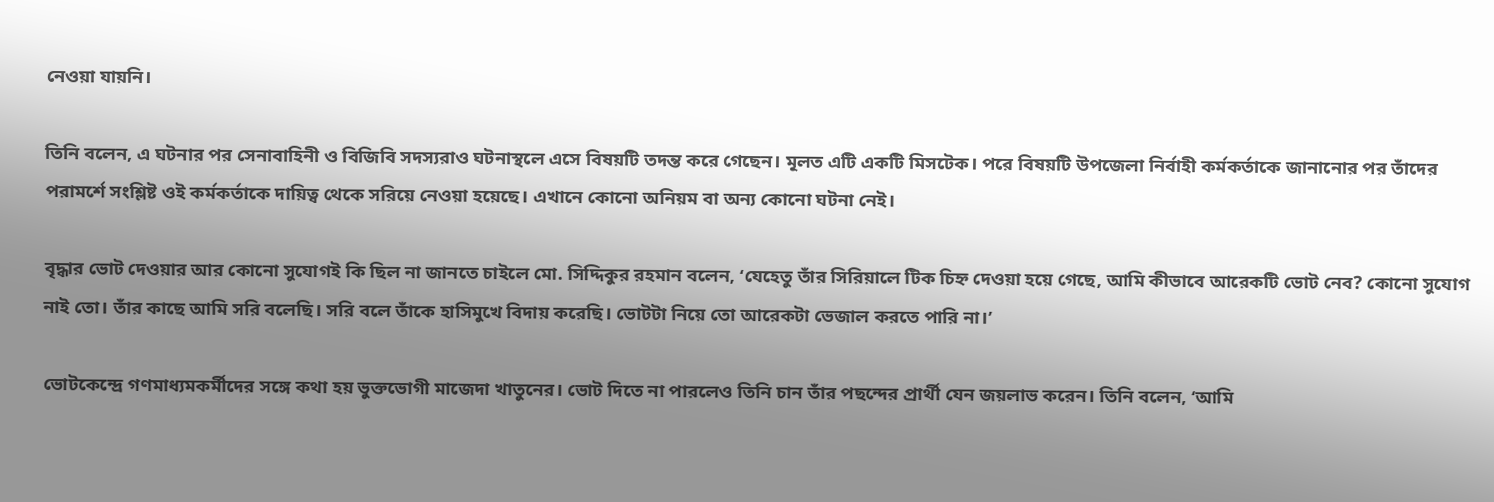নেওয়া যায়নি।

তিনি বলেন, এ ঘটনার পর সেনাবাহিনী ও বিজিবি সদস্যরাও ঘটনাস্থলে এসে বিষয়টি তদন্ত করে গেছেন। মূলত এটি একটি মিসটেক। পরে বিষয়টি উপজেলা নির্বাহী কর্মকর্তাকে জানানোর পর তাঁদের পরামর্শে সংশ্লিষ্ট ওই কর্মকর্তাকে দায়িত্ব থেকে সরিয়ে নেওয়া হয়েছে। এখানে কোনো অনিয়ম বা অন্য কোনো ঘটনা নেই।

বৃদ্ধার ভোট দেওয়ার আর কোনো সুযোগই কি ছিল না জানতে চাইলে মো. সিদ্দিকুর রহমান বলেন, ‘যেহেতু তাঁর সিরিয়ালে টিক চিহ্ন দেওয়া হয়ে গেছে, আমি কীভাবে আরেকটি ভোট নেব? কোনো সুযোগ নাই তো। তাঁর কাছে আমি সরি বলেছি। সরি বলে তাঁকে হাসিমুখে বিদায় করেছি। ভোটটা নিয়ে তো আরেকটা ভেজাল করতে পারি না।’

ভোটকেন্দ্রে গণমাধ্যমকর্মীদের সঙ্গে কথা হয় ভুক্তভোগী মাজেদা খাতুনের। ভোট দিতে না পারলেও তিনি চান তাঁর পছন্দের প্রার্থী যেন জয়লাভ করেন। তিনি বলেন, ‘আমি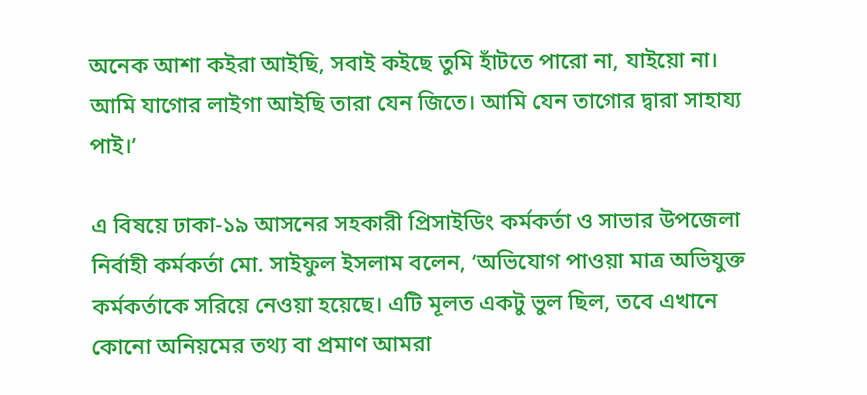অনেক আশা কইরা আইছি, সবাই কইছে তুমি হাঁটতে পারো না, যাইয়ো না। আমি যাগোর লাইগা আইছি তারা যেন জিতে। আমি যেন তাগোর দ্বারা সাহায্য পাই।’

এ বিষয়ে ঢাকা-১৯ আসনের সহকারী প্রিসাইডিং কর্মকর্তা ও সাভার উপজেলা নির্বাহী কর্মকর্তা মো. সাইফুল ইসলাম বলেন, ‘অভিযোগ পাওয়া মাত্র অভিযুক্ত কর্মকর্তাকে সরিয়ে নেওয়া হয়েছে। এটি মূলত একটু ভুল ছিল, তবে এখানে কোনো অনিয়মের তথ্য বা প্রমাণ আমরা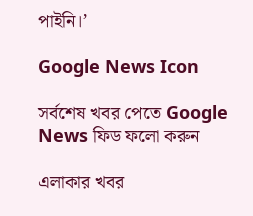পাইনি।’

Google News Icon

সর্বশেষ খবর পেতে Google News ফিড ফলো করুন

এলাকার খবর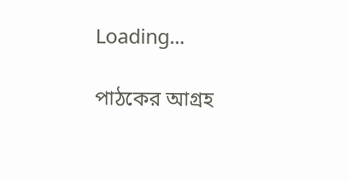Loading...

পাঠকের আগ্রহ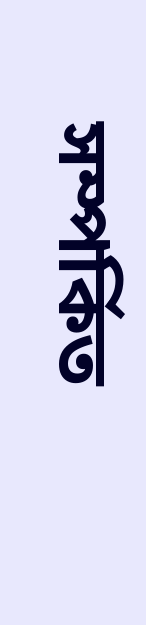সম্পর্কিত